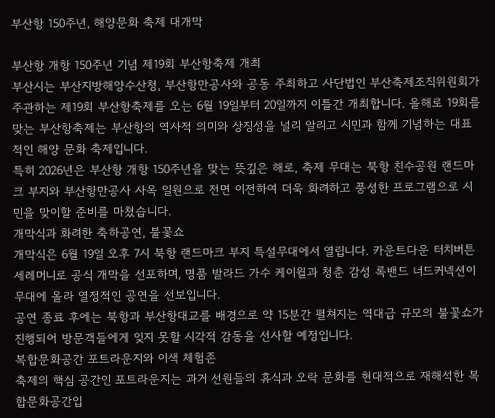부산항 150주년, 해양문화 축제 대개막

부산항 개항 150주년 기념 제19회 부산항축제 개최
부산시는 부산지방해양수산청, 부산항만공사와 공동 주최하고 사단법인 부산축제조직위원회가 주관하는 제19회 부산항축제를 오는 6월 19일부터 20일까지 이틀간 개최합니다. 올해로 19회를 맞는 부산항축제는 부산항의 역사적 의미와 상징성을 널리 알리고 시민과 함께 기념하는 대표적인 해양 문화 축제입니다.
특히 2026년은 부산항 개항 150주년을 맞는 뜻깊은 해로, 축제 무대는 북항 친수공원 랜드마크 부지와 부산항만공사 사옥 일원으로 전면 이전하여 더욱 화려하고 풍성한 프로그램으로 시민을 맞이할 준비를 마쳤습니다.
개막식과 화려한 축하공연, 불꽃쇼
개막식은 6월 19일 오후 7시 북항 랜드마크 부지 특설무대에서 열립니다. 카운트다운 터치버튼 세레머니로 공식 개막을 선포하며, 명품 발라드 가수 케이윌과 청춘 감성 록밴드 너드커넥션이 무대에 올라 열정적인 공연을 선보입니다.
공연 종료 후에는 북항과 부산항대교를 배경으로 약 15분간 펼쳐지는 역대급 규모의 불꽃쇼가 진행되어 방문객들에게 잊지 못할 시각적 감동을 선사할 예정입니다.
복합문화공간 포트라운지와 이색 체험존
축제의 핵심 공간인 포트라운지는 과거 선원들의 휴식과 오락 문화를 현대적으로 재해석한 복합문화공간입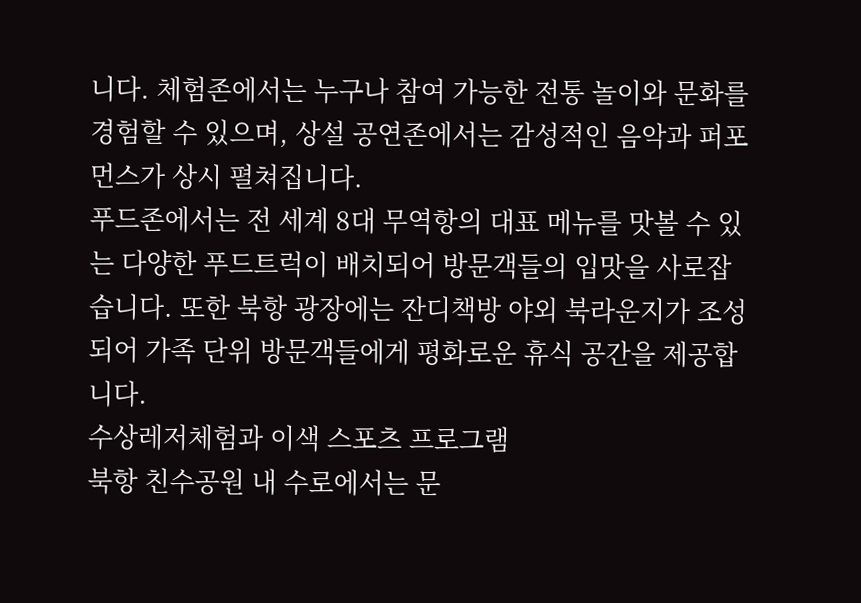니다. 체험존에서는 누구나 참여 가능한 전통 놀이와 문화를 경험할 수 있으며, 상설 공연존에서는 감성적인 음악과 퍼포먼스가 상시 펼쳐집니다.
푸드존에서는 전 세계 8대 무역항의 대표 메뉴를 맛볼 수 있는 다양한 푸드트럭이 배치되어 방문객들의 입맛을 사로잡습니다. 또한 북항 광장에는 잔디책방 야외 북라운지가 조성되어 가족 단위 방문객들에게 평화로운 휴식 공간을 제공합니다.
수상레저체험과 이색 스포츠 프로그램
북항 친수공원 내 수로에서는 문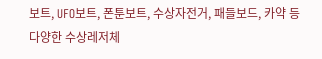보트, UFO보트, 폰툰보트, 수상자전거, 패들보드, 카약 등 다양한 수상레저체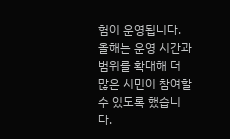험이 운영됩니다. 올해는 운영 시간과 범위를 확대해 더 많은 시민이 참여할 수 있도록 했습니다.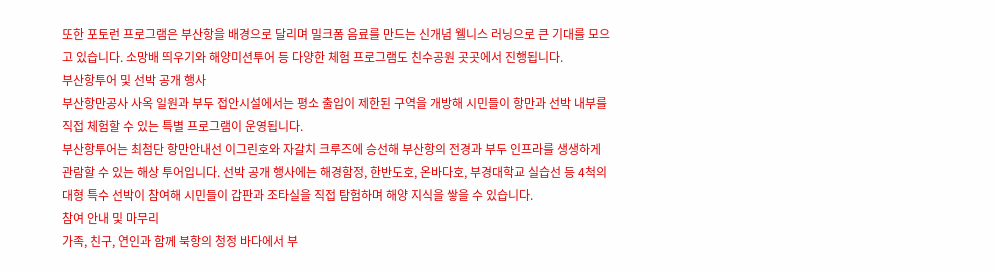또한 포토런 프로그램은 부산항을 배경으로 달리며 밀크폼 음료를 만드는 신개념 웰니스 러닝으로 큰 기대를 모으고 있습니다. 소망배 띄우기와 해양미션투어 등 다양한 체험 프로그램도 친수공원 곳곳에서 진행됩니다.
부산항투어 및 선박 공개 행사
부산항만공사 사옥 일원과 부두 접안시설에서는 평소 출입이 제한된 구역을 개방해 시민들이 항만과 선박 내부를 직접 체험할 수 있는 특별 프로그램이 운영됩니다.
부산항투어는 최첨단 항만안내선 이그린호와 자갈치 크루즈에 승선해 부산항의 전경과 부두 인프라를 생생하게 관람할 수 있는 해상 투어입니다. 선박 공개 행사에는 해경함정, 한반도호, 온바다호, 부경대학교 실습선 등 4척의 대형 특수 선박이 참여해 시민들이 갑판과 조타실을 직접 탐험하며 해양 지식을 쌓을 수 있습니다.
참여 안내 및 마무리
가족, 친구, 연인과 함께 북항의 청정 바다에서 부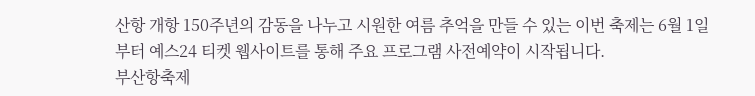산항 개항 150주년의 감동을 나누고 시원한 여름 추억을 만들 수 있는 이번 축제는 6월 1일부터 예스24 티켓 웹사이트를 통해 주요 프로그램 사전예약이 시작됩니다.
부산항축제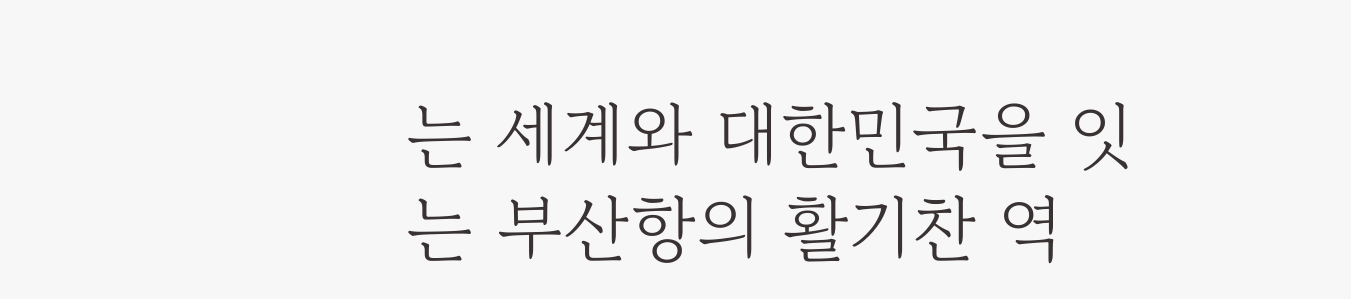는 세계와 대한민국을 잇는 부산항의 활기찬 역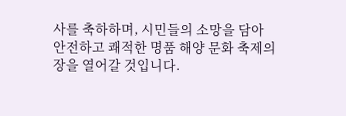사를 축하하며, 시민들의 소망을 담아 안전하고 쾌적한 명품 해양 문화 축제의 장을 열어갈 것입니다.